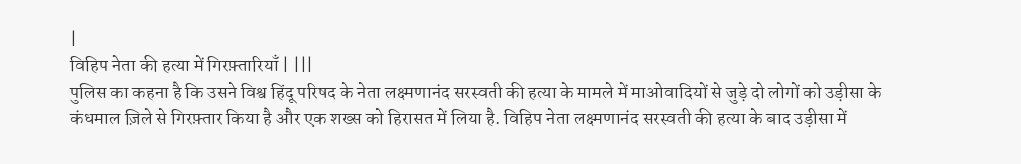|
विहिप नेता की हत्या में गिरफ़्तारियाँ | |||
पुलिस का कहना है कि उसने विश्व हिंदू परिषद के नेता लक्ष्मणानंद सरस्वती की हत्या के मामले में माओवादियों से जुड़े दो लोगों को उड़ीसा के कंधमाल ज़िले से गिरफ़्तार किया है और एक शख्स को हिरासत में लिया है. विहिप नेता लक्ष्मणानंद सरस्वती की हत्या के बाद उड़ीसा में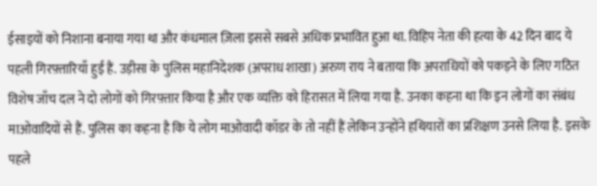ईसाइयों को निशाना बनाया गया था और कंधमाल ज़िला इससे सबसे अधिक प्रभावित हुआ था. विहिप नेता की हत्या के 42 दिन बाद ये पहली गिरफ़्तारियाँ हुईं हैं. उड़ीसा के पुलिस महानिदेशक (अपराध शाखा) अरुण राय ने बताया कि अपराधियों को पकड़ने के लिए गठित विशेष जाँच दल ने दो लोगों को गिरफ़्तार किया है और एक व्यक्ति को हिरासत में लिया गया है. उनका कहना था कि इन लोगों का संबंध माओवादियों से हैं. पुलिस का कहना है कि ये लोग माओवादी कॉडर के तो नहीं हैं लेकिन उन्होंने हथियारों का प्रशिक्षण उनसे लिया है. इसके पहले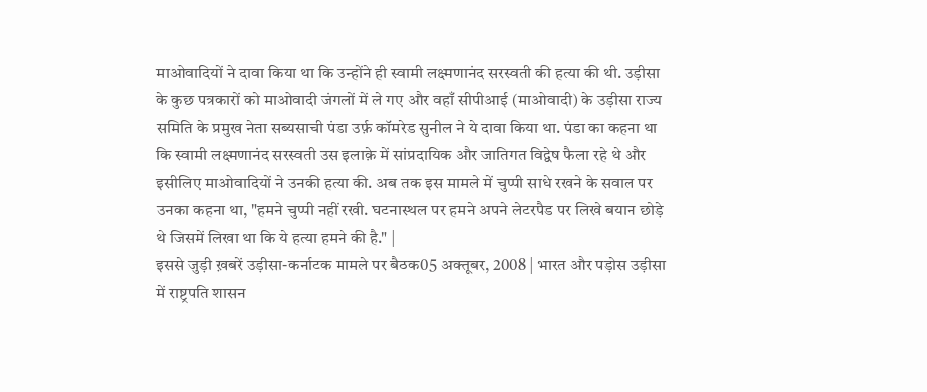माओवादियों ने दावा किया था कि उन्होंने ही स्वामी लक्ष्मणानंद सरस्वती की हत्या की थी. उड़ीसा के कुछ पत्रकारों को माओवादी जंगलों में ले गए और वहाँ सीपीआई (माओवादी) के उड़ीसा राज्य समिति के प्रमुख नेता सब्यसाची पंडा उर्फ़ कॉमरेड सुनील ने ये दावा किया था. पंडा का कहना था कि स्वामी लक्ष्मणानंद सरस्वती उस इलाक़े में सांप्रदायिक और जातिगत विद्वेष फैला रहे थे और इसीलिए माओवादियों ने उनकी हत्या की. अब तक इस मामले में चुप्पी साधे रखने के सवाल पर उनका कहना था, "हमने चुप्पी नहीं रखी. घटनास्थल पर हमने अपने लेटरपैड पर लिखे बयान छोड़े थे जिसमें लिखा था कि ये हत्या हमने की है." |
इससे जुड़ी ख़बरें उड़ीसा-कर्नाटक मामले पर बैठक05 अक्तूबर, 2008 | भारत और पड़ोस उड़ीसा में राष्ट्रपति शासन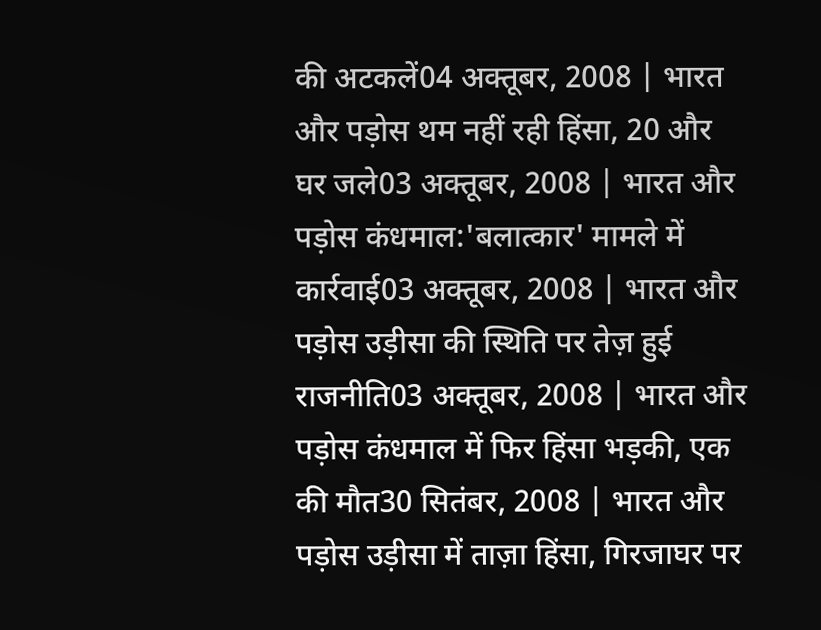की अटकलें04 अक्तूबर, 2008 | भारत और पड़ोस थम नहीं रही हिंसा, 20 और घर जले03 अक्तूबर, 2008 | भारत और पड़ोस कंधमाल:'बलात्कार' मामले में कार्रवाई03 अक्तूबर, 2008 | भारत और पड़ोस उड़ीसा की स्थिति पर तेज़ हुई राजनीति03 अक्तूबर, 2008 | भारत और पड़ोस कंधमाल में फिर हिंसा भड़की, एक की मौत30 सितंबर, 2008 | भारत और पड़ोस उड़ीसा में ताज़ा हिंसा, गिरजाघर पर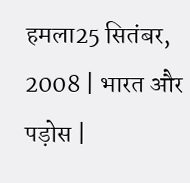हमला25 सितंबर, 2008 | भारत और पड़ोस |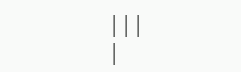|||
|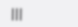|||